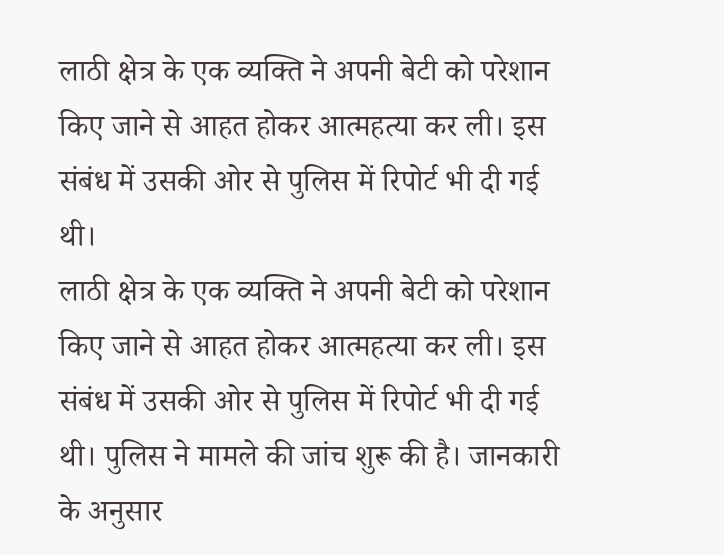लाठी क्षेत्र के एक व्यक्ति ने अपनी बेटी को परेशान किए जाने से आहत होकर आत्महत्या कर ली। इस संबंध में उसकी ओर से पुलिस में रिपोर्ट भी दी गई थी।
लाठी क्षेत्र के एक व्यक्ति ने अपनी बेटी को परेशान किए जाने से आहत होकर आत्महत्या कर ली। इस संबंध में उसकी ओर से पुलिस में रिपोर्ट भी दी गई थी। पुलिस ने मामले की जांच शुरू की है। जानकारी के अनुसार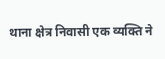थाना क्षेत्र निवासी एक व्यक्ति ने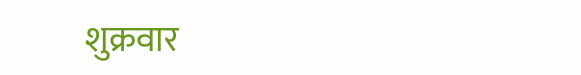शुक्रवार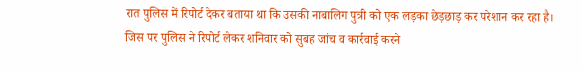रात पुलिस में रिपोर्ट देकर बताया था कि उसकी नाबालिग पुत्री को एक लड़का छेड़छाड़ कर परेशान कर रहा है। जिस पर पुलिस ने रिपोर्ट लेकर शनिवार को सुबह जांच व कार्रवाई करने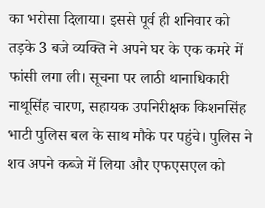का भरोसा दिलाया। इससे पूर्व ही शनिवार को तड़के 3 बजे व्यक्ति ने अपने घर के एक कमरे में फांसी लगा ली। सूचना पर लाठी थानाधिकारी नाथूसिंह चारण, सहायक उपनिरीक्षक किशनसिंह भाटी पुलिस बल के साथ मौके पर पहुंचे। पुलिस ने शव अपने कब्जे में लिया और एफएसएल को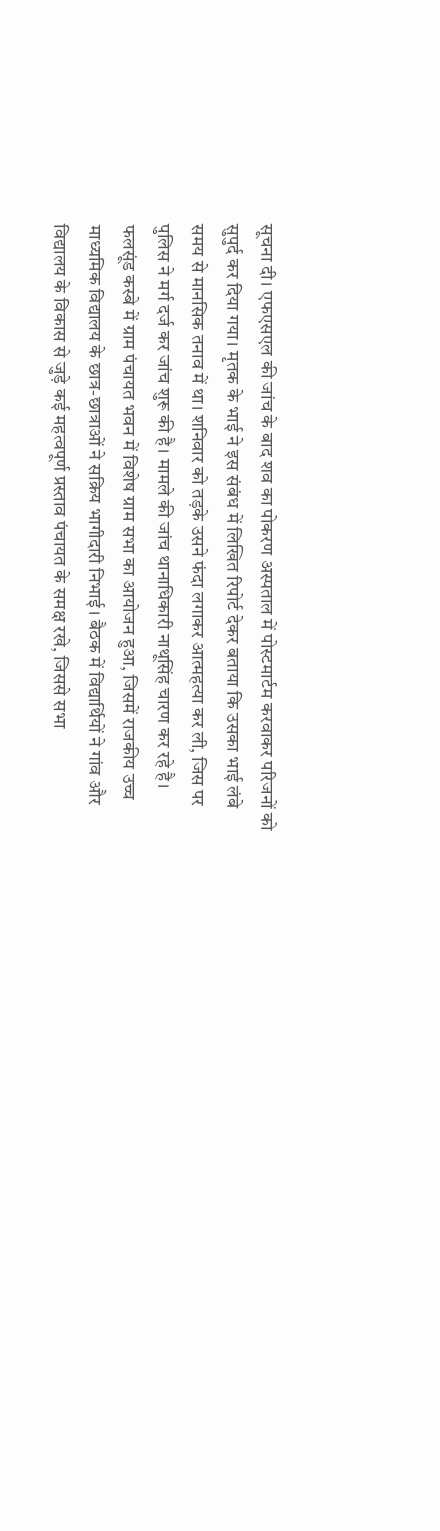सूचना दी। एफएसएल की जांच के बाद शव का पोकरण अस्पताल में पोस्टमार्टम करवाकर परिजनों को सुपुर्द कर दिया गया। मृतक के भाई ने इस संबंध में लिखित रिपोर्ट देकर बताया कि उसका भाई लंबे समय से मानसिक तनाव में था। शनिवार को तड़के उसने फंदा लगाकर आत्महत्या कर ली, जिस पर पुलिस ने मर्ग दर्ज कर जांच शुरू की है। मामले की जांच थानाधिकारी नाथूसिंह चारण कर रहे है।
फलसूंड कस्बे में ग्राम पंचायत भवन में विशेष ग्राम सभा का आयोजन हुआ, जिसमें राजकीय उच्च माध्यमिक विद्यालय के छात्र-छात्राओं ने सक्रिय भागीदारी निभाई। बैठक में विद्यार्थियों ने गांव और विद्यालय के विकास से जुड़े कई महत्वपूर्ण प्रस्ताव पंचायत के समक्ष रखे, जिससे सभा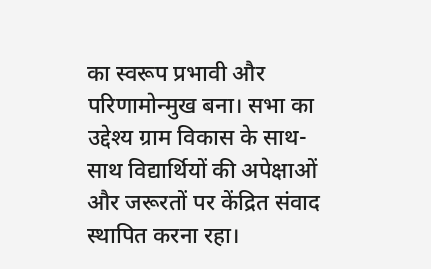का स्वरूप प्रभावी और परिणामोन्मुख बना। सभा का उद्देश्य ग्राम विकास के साथ-साथ विद्यार्थियों की अपेक्षाओं और जरूरतों पर केंद्रित संवाद स्थापित करना रहा।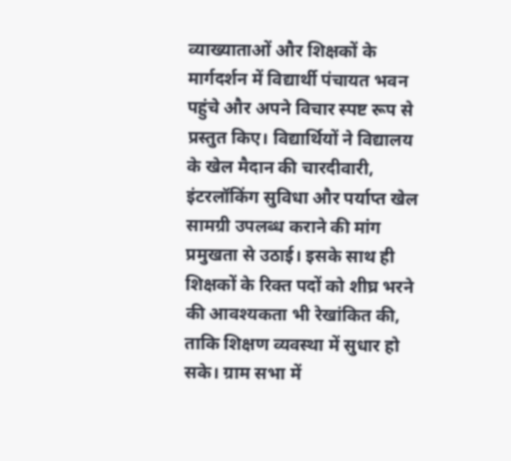व्याख्याताओं और शिक्षकों के मार्गदर्शन में विद्यार्थी पंचायत भवन पहुंचे और अपने विचार स्पष्ट रूप से प्रस्तुत किए। विद्यार्थियों ने विद्यालय के खेल मैदान की चारदीवारी, इंटरलॉकिंग सुविधा और पर्याप्त खेल सामग्री उपलब्ध कराने की मांग प्रमुखता से उठाई। इसके साथ ही शिक्षकों के रिक्त पदों को शीघ्र भरने की आवश्यकता भी रेखांकित की, ताकि शिक्षण व्यवस्था में सुधार हो सके। ग्राम सभा में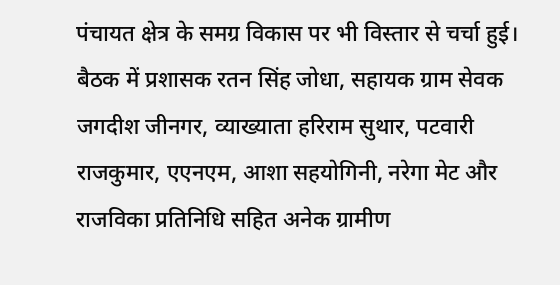पंचायत क्षेत्र के समग्र विकास पर भी विस्तार से चर्चा हुई। बैठक में प्रशासक रतन सिंह जोधा, सहायक ग्राम सेवक जगदीश जीनगर, व्याख्याता हरिराम सुथार, पटवारी राजकुमार, एएनएम, आशा सहयोगिनी, नरेगा मेट और राजविका प्रतिनिधि सहित अनेक ग्रामीण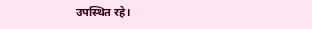उपस्थित रहे।